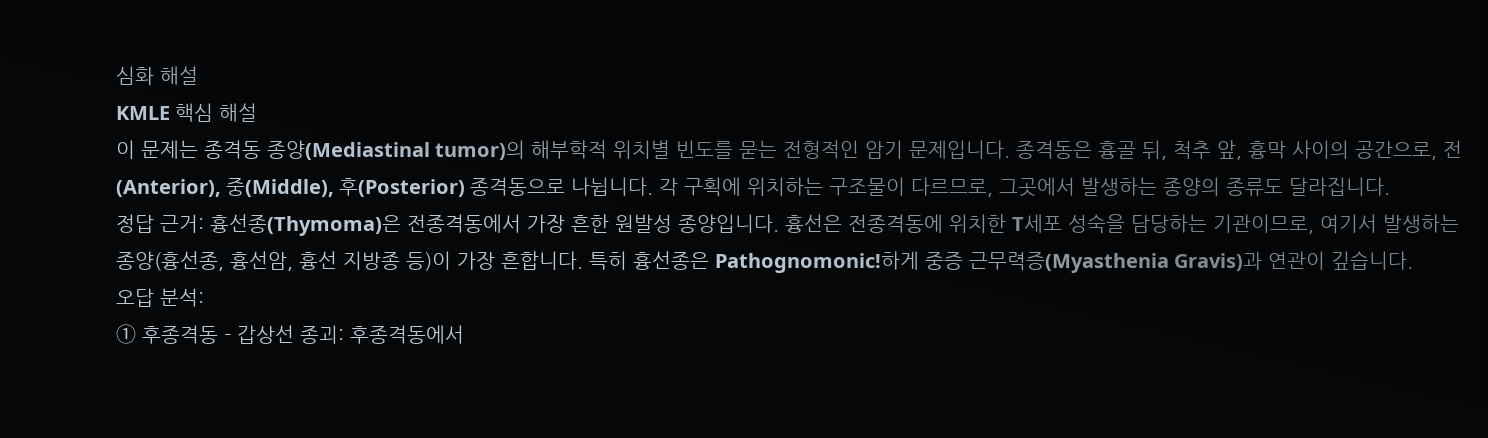심화 해설
KMLE 핵심 해설
이 문제는 종격동 종양(Mediastinal tumor)의 해부학적 위치별 빈도를 묻는 전형적인 암기 문제입니다. 종격동은 흉골 뒤, 척추 앞, 흉막 사이의 공간으로, 전(Anterior), 중(Middle), 후(Posterior) 종격동으로 나뉩니다. 각 구획에 위치하는 구조물이 다르므로, 그곳에서 발생하는 종양의 종류도 달라집니다.
정답 근거: 흉선종(Thymoma)은 전종격동에서 가장 흔한 원발성 종양입니다. 흉선은 전종격동에 위치한 T세포 성숙을 담당하는 기관이므로, 여기서 발생하는 종양(흉선종, 흉선암, 흉선 지방종 등)이 가장 흔합니다. 특히 흉선종은 Pathognomonic!하게 중증 근무력증(Myasthenia Gravis)과 연관이 깊습니다.
오답 분석:
① 후종격동 - 갑상선 종괴: 후종격동에서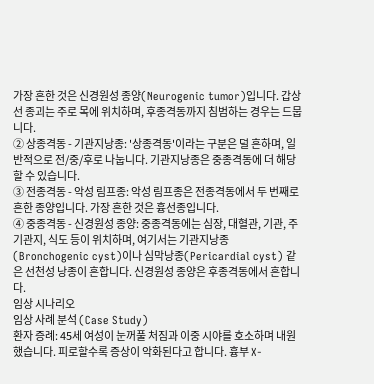가장 흔한 것은 신경원성 종양(Neurogenic tumor)입니다. 갑상선 종괴는 주로 목에 위치하며, 후종격동까지 침범하는 경우는 드뭅니다.
② 상종격동 - 기관지낭종: '상종격동'이라는 구분은 덜 흔하며, 일반적으로 전/중/후로 나눕니다. 기관지낭종은 중종격동에 더 해당할 수 있습니다.
③ 전종격동 - 악성 림프종: 악성 림프종은 전종격동에서 두 번째로 흔한 종양입니다. 가장 흔한 것은 흉선종입니다.
④ 중종격동 - 신경원성 종양: 중종격동에는 심장, 대혈관, 기관, 주기관지, 식도 등이 위치하며, 여기서는 기관지낭종(Bronchogenic cyst)이나 심막낭종(Pericardial cyst) 같은 선천성 낭종이 흔합니다. 신경원성 종양은 후종격동에서 흔합니다.
임상 시나리오
임상 사례 분석 (Case Study)
환자 증례: 45세 여성이 눈꺼풀 처짐과 이중 시야를 호소하며 내원했습니다. 피로할수록 증상이 악화된다고 합니다. 흉부 X-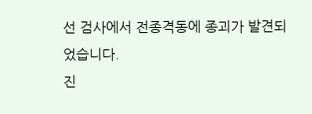선 검사에서 전종격동에 종괴가 발견되었습니다.
진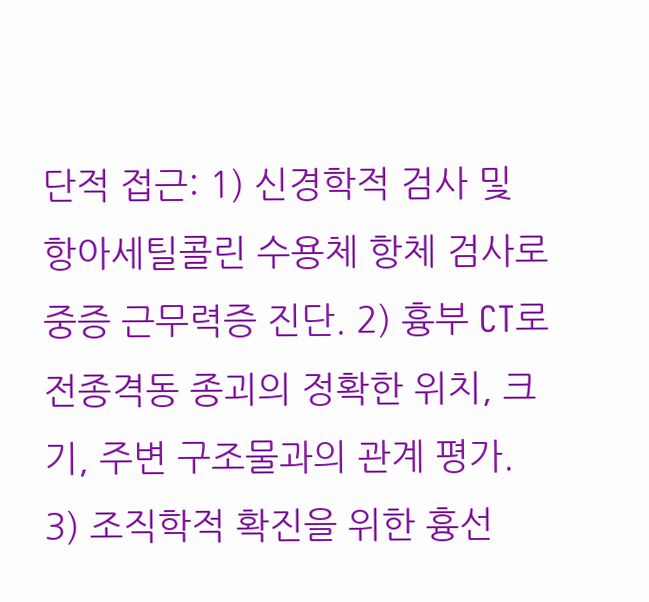단적 접근: 1) 신경학적 검사 및 항아세틸콜린 수용체 항체 검사로 중증 근무력증 진단. 2) 흉부 CT로 전종격동 종괴의 정확한 위치, 크기, 주변 구조물과의 관계 평가. 3) 조직학적 확진을 위한 흉선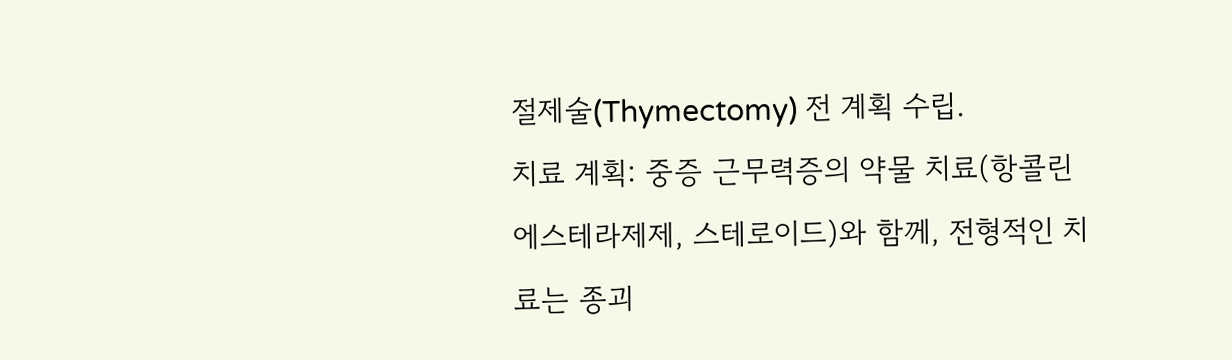절제술(Thymectomy) 전 계획 수립.
치료 계획: 중증 근무력증의 약물 치료(항콜린에스테라제제, 스테로이드)와 함께, 전형적인 치료는 종괴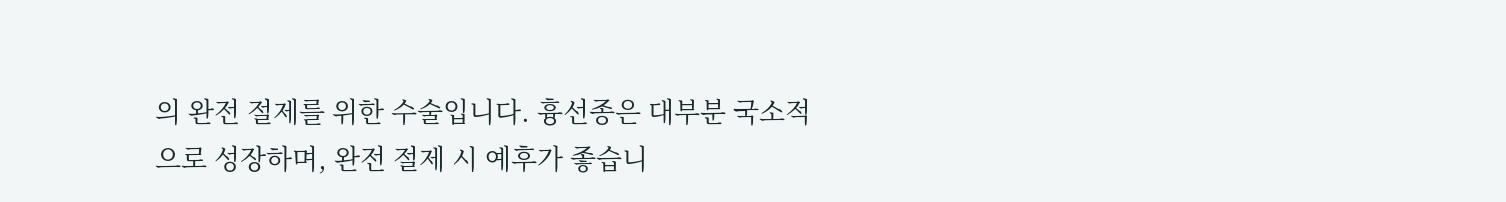의 완전 절제를 위한 수술입니다. 흉선종은 대부분 국소적으로 성장하며, 완전 절제 시 예후가 좋습니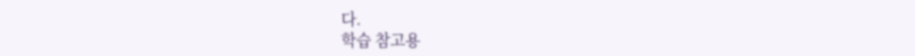다.
학습 참고용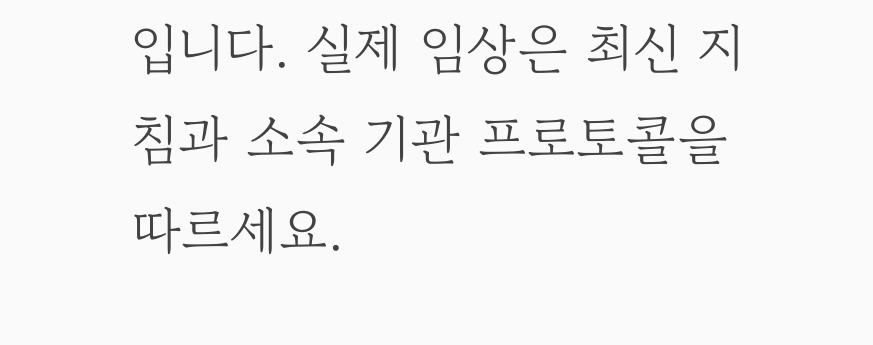입니다. 실제 임상은 최신 지침과 소속 기관 프로토콜을 따르세요.